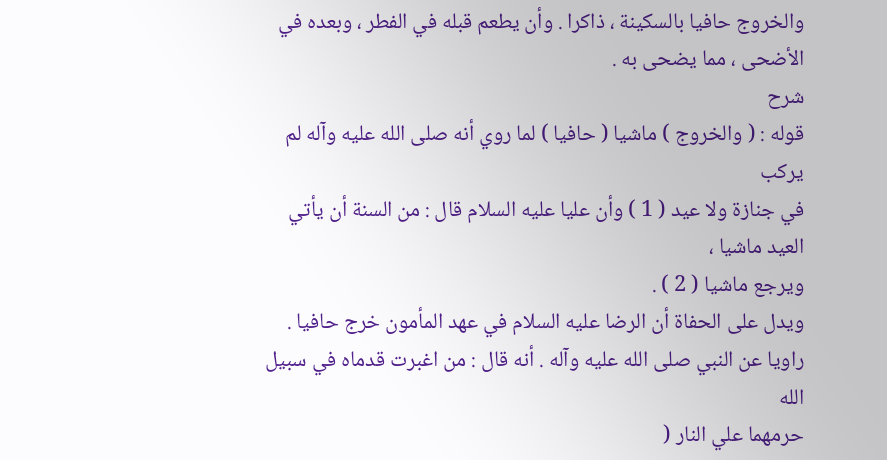والخروج حافيا بالسكينة ، ذاكرا . وأن يطعم قبله في الفطر ، وبعده في
الأضحى ، مما يضحى به .
شرح
قوله : ( والخروج ) ماشيا ( حافيا ) لما روي أنه صلى الله عليه وآله لم يركب
في جنازة ولا عيد ( 1 ) وأن عليا عليه السلام قال : من السنة أن يأتي العيد ماشيا ،
ويرجع ماشيا ( 2 ) .
ويدل على الحفاة أن الرضا عليه السلام في عهد المأمون خرج حافيا .
راويا عن النبي صلى الله عليه وآله . أنه قال : من اغبرت قدماه في سبيل الله
حرمهما علي النار (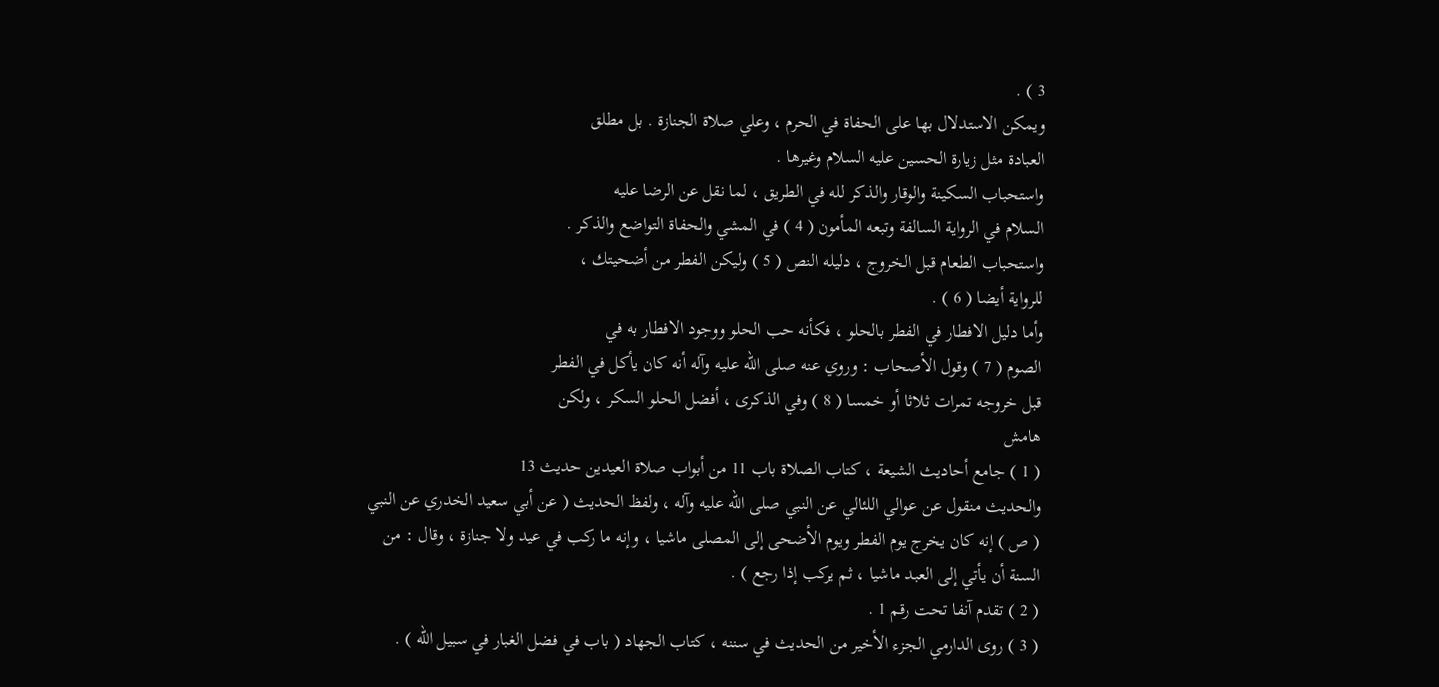3 ) .
ويمكن الاستدلال بها على الحفاة في الحرم ، وعلي صلاة الجنازة . بل مطلق
العبادة مثل زيارة الحسين عليه السلام وغيرها .
واستحباب السكينة والوقار والذكر لله في الطريق ، لما نقل عن الرضا عليه
السلام في الرواية السالفة وتبعه المأمون ( 4 ) في المشي والحفاة التواضع والذكر .
واستحباب الطعام قبل الخروج ، دليله النص ( 5 ) وليكن الفطر من أضحيتك ،
للرواية أيضا ( 6 ) .
وأما دليل الافطار في الفطر بالحلو ، فكأنه حب الحلو ووجود الافطار به في
الصوم ( 7 ) وقول الأصحاب : وروي عنه صلى الله عليه وآله أنه كان يأكل في الفطر
قبل خروجه تمرات ثلاثا أو خمسا ( 8 ) وفي الذكرى ، أفضل الحلو السكر ، ولكن
هامش
( 1 ) جامع أحاديث الشيعة ، كتاب الصلاة باب 11 من أبواب صلاة العيدين حديث 13
والحديث منقول عن عوالي اللئالي عن النبي صلى الله عليه وآله ، ولفظ الحديث ( عن أبي سعيد الخدري عن النبي
( ص ) إنه كان يخرج يوم الفطر ويوم الأضحى إلى المصلى ماشيا ، وإنه ما ركب في عيد ولا جنازة ، وقال : من
السنة أن يأتي إلى العبد ماشيا ، ثم يركب إذا رجع ) .
( 2 ) تقدم آنفا تحت رقم 1 .
( 3 ) روى الدارمي الجزء الأخير من الحديث في سننه ، كتاب الجهاد ( باب في فضل الغبار في سبيل الله ) .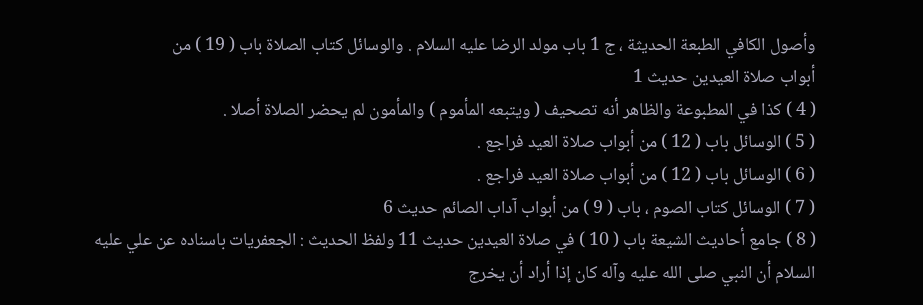وأصول الكافي الطبعة الحديثة ، ج 1 باب مولد الرضا عليه السلام . والوسائل كتاب الصلاة باب ( 19 ) من
أبواب صلاة العيدين حديث 1
( 4 ) كذا في المطبوعة والظاهر أنه تصحيف ( ويتبعه المأموم ) والمأمون لم يحضر الصلاة أصلا .
( 5 ) الوسائل باب ( 12 ) من أبواب صلاة العيد فراجع .
( 6 ) الوسائل باب ( 12 ) من أبواب صلاة العيد فراجع .
( 7 ) الوسائل كتاب الصوم ، باب ( 9 ) من أبواب آداب الصائم حديث 6
( 8 ) جامع أحاديث الشيعة باب ( 10 ) في صلاة العيدين حديث 11 ولفظ الحديث : الجعفريات باسناده عن علي عليه السلام أن النبي صلى الله عليه وآله كان إذا أراد أن يخرج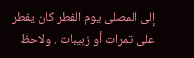إلى المصلى يوم الفطر كان يفطر
على تمرات أو زبيبات . ولاحظ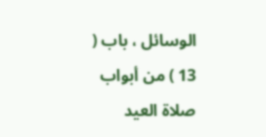الوسائل ، باب ( 13 ) من أبواب صلاة العيد